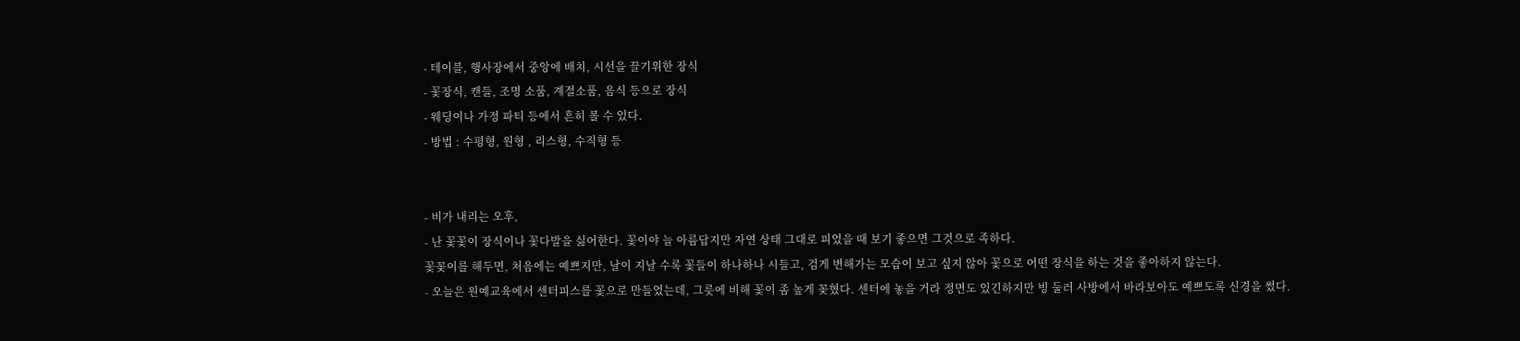- 테이블, 행사장에서 중앙에 배치, 시선을 끌기위한 장식
- 꽃장식, 캔들, 조명 소품, 계절소품, 음식 등으로 장식
- 웨딩이나 가정 파티 등에서 흔히 볼 수 있다.
- 방법 : 수평형, 원형 , 리스형, 수직형 등


- 비가 내리는 오후,
- 난 꽃꽃이 장식이나 꽃다발을 싫어한다. 꽃이야 늘 아름답지만 자연 상태 그대로 피었을 때 보기 좋으면 그것으로 족하다.
꽃꽂이를 해두면, 처음에는 예쁘지만, 날이 지날 수록 꽃들이 하나하나 시들고, 검게 변해가는 모습이 보고 싶지 않아 꽃으로 어떤 장식을 하는 것을 좋아하지 않는다.
- 오늘은 원예교육에서 센터피스를 꽃으로 만들었는데, 그릇에 비해 꽃이 좀 높게 꽂혔다. 센터에 놓을 거라 정면도 있긴하지만 빙 둘러 사방에서 바라보아도 예쁘도록 신경을 썼다.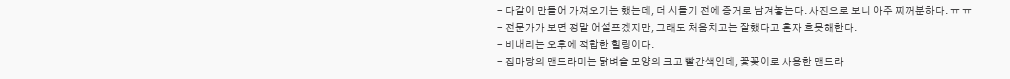- 다같이 만들어 가져오기는 했는데, 더 시들기 전에 증거로 남겨놓는다. 사진으로 보니 아주 찌꺼분하다. ㅠ ㅠ
- 전문가가 보면 정말 어설프겠지만, 그래도 처음치고는 잘했다고 혼자 흐믓해한다.
- 비내리는 오후에 적합한 힐링이다.
- 집마당의 맨드라미는 닭벼슬 모양의 크고 빨간색인데, 꽃꽂이로 사용한 맨드라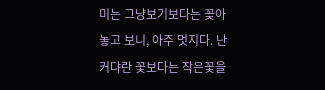미는 그냥보기보다는 꽂아놓고 보니, 아주 멋지다. 난 커댜란 꽃보다는 작은꽃을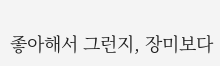좋아해서 그런지, 장미보다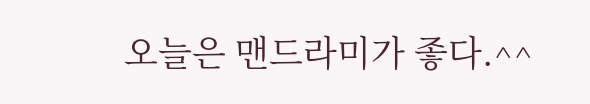오늘은 맨드라미가 좋다.^^